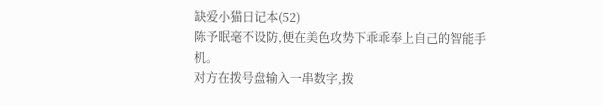缺爱小猫日记本(52)
陈予眠毫不设防,便在美色攻势下乖乖奉上自己的智能手机。
对方在拨号盘输入一串数字,拨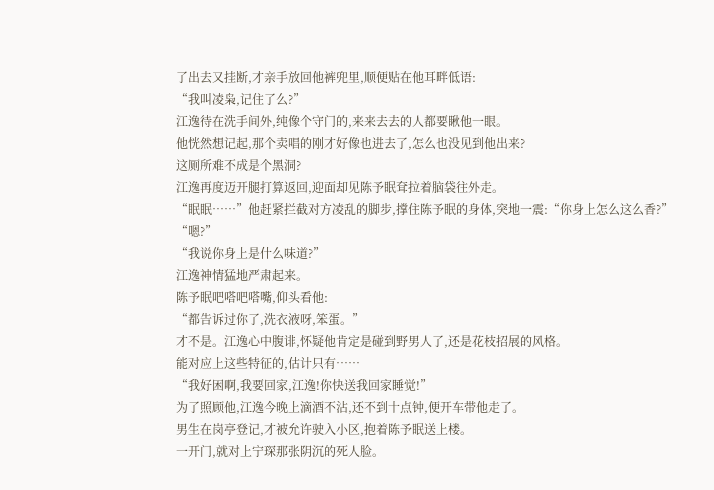了出去又挂断,才亲手放回他裤兜里,顺便贴在他耳畔低语:
“我叫凌枭,记住了么?”
江逸待在洗手间外,纯像个守门的,来来去去的人都要瞅他一眼。
他恍然想记起,那个卖唱的刚才好像也进去了,怎么也没见到他出来?
这厕所难不成是个黑洞?
江逸再度迈开腿打算返回,迎面却见陈予眠耷拉着脑袋往外走。
“眠眠……”他赶紧拦截对方凌乱的脚步,撑住陈予眠的身体,突地一震:“你身上怎么这么香?”
“嗯?”
“我说你身上是什么味道?”
江逸神情猛地严肃起来。
陈予眠吧嗒吧嗒嘴,仰头看他:
“都告诉过你了,洗衣液呀,笨蛋。”
才不是。江逸心中腹诽,怀疑他肯定是碰到野男人了,还是花枝招展的风格。
能对应上这些特征的,估计只有……
“我好困啊,我要回家,江逸!你快送我回家睡觉!”
为了照顾他,江逸今晚上滴酒不沾,还不到十点钟,便开车带他走了。
男生在岗亭登记,才被允许驶入小区,抱着陈予眠送上楼。
一开门,就对上宁琛那张阴沉的死人脸。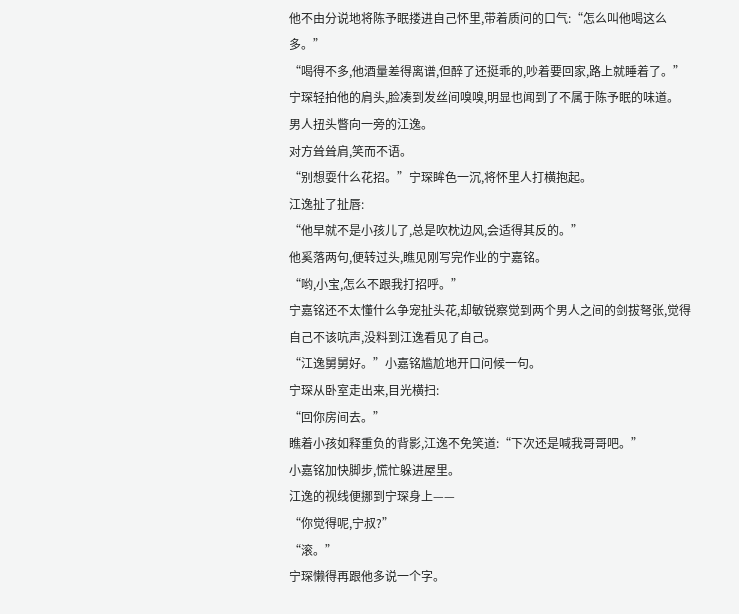他不由分说地将陈予眠搂进自己怀里,带着质问的口气:“怎么叫他喝这么多。”
“喝得不多,他酒量差得离谱,但醉了还挺乖的,吵着要回家,路上就睡着了。”
宁琛轻拍他的肩头,脸凑到发丝间嗅嗅,明显也闻到了不属于陈予眠的味道。
男人扭头瞥向一旁的江逸。
对方耸耸肩,笑而不语。
“别想耍什么花招。”宁琛眸色一沉,将怀里人打横抱起。
江逸扯了扯唇:
“他早就不是小孩儿了,总是吹枕边风,会适得其反的。”
他奚落两句,便转过头,瞧见刚写完作业的宁嘉铭。
“哟,小宝,怎么不跟我打招呼。”
宁嘉铭还不太懂什么争宠扯头花,却敏锐察觉到两个男人之间的剑拔弩张,觉得自己不该吭声,没料到江逸看见了自己。
“江逸舅舅好。”小嘉铭尴尬地开口问候一句。
宁琛从卧室走出来,目光横扫:
“回你房间去。”
瞧着小孩如释重负的背影,江逸不免笑道:“下次还是喊我哥哥吧。”
小嘉铭加快脚步,慌忙躲进屋里。
江逸的视线便挪到宁琛身上——
“你觉得呢,宁叔?”
“滚。”
宁琛懒得再跟他多说一个字。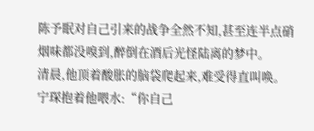陈予眠对自己引来的战争全然不知,甚至连半点硝烟味都没嗅到,醉倒在酒后光怪陆离的梦中。
清晨,他顶着酸胀的脑袋爬起来,难受得直叫唤。
宁琛抱着他喂水:“你自己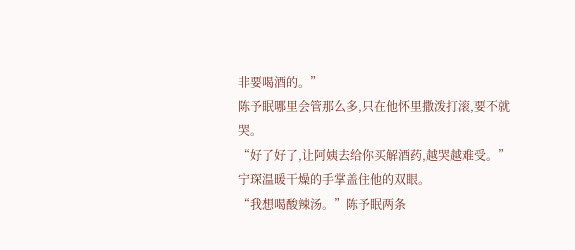非要喝酒的。”
陈予眠哪里会管那么多,只在他怀里撒泼打滚,要不就哭。
“好了好了,让阿姨去给你买解酒药,越哭越难受。”
宁琛温暖干燥的手掌盖住他的双眼。
“我想喝酸辣汤。”陈予眠两条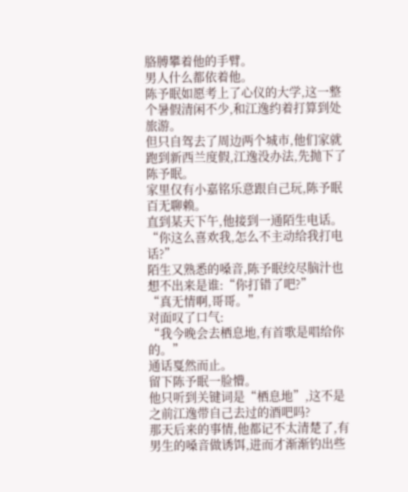胳膊攀着他的手臂。
男人什么都依着他。
陈予眠如愿考上了心仪的大学,这一整个暑假清闲不少,和江逸约着打算到处旅游。
但只自驾去了周边两个城市,他们家就跑到新西兰度假,江逸没办法,先抛下了陈予眠。
家里仅有小嘉铭乐意跟自己玩,陈予眠百无聊赖。
直到某天下午,他接到一通陌生电话。
“你这么喜欢我,怎么不主动给我打电话?”
陌生又熟悉的嗓音,陈予眠绞尽脑汁也想不出来是谁:“你打错了吧?”
“真无情啊,哥哥。”
对面叹了口气:
“我今晚会去栖息地,有首歌是唱给你的。”
通话戛然而止。
留下陈予眠一脸懵。
他只听到关键词是“栖息地”,这不是之前江逸带自己去过的酒吧吗?
那天后来的事情,他都记不太清楚了,有男生的嗓音做诱饵,进而才渐渐钓出些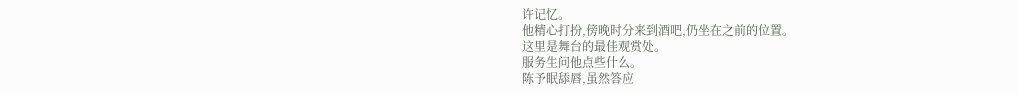许记忆。
他精心打扮,傍晚时分来到酒吧,仍坐在之前的位置。
这里是舞台的最佳观赏处。
服务生问他点些什么。
陈予眠舔唇,虽然答应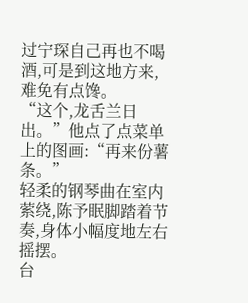过宁琛自己再也不喝酒,可是到这地方来,难免有点馋。
“这个,龙舌兰日出。”他点了点菜单上的图画:“再来份薯条。”
轻柔的钢琴曲在室内萦绕,陈予眠脚踏着节奏,身体小幅度地左右摇摆。
台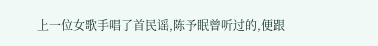上一位女歌手唱了首民谣,陈予眠曾听过的,便跟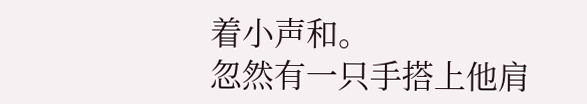着小声和。
忽然有一只手搭上他肩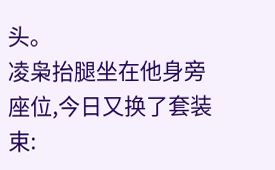头。
凌枭抬腿坐在他身旁座位,今日又换了套装束: